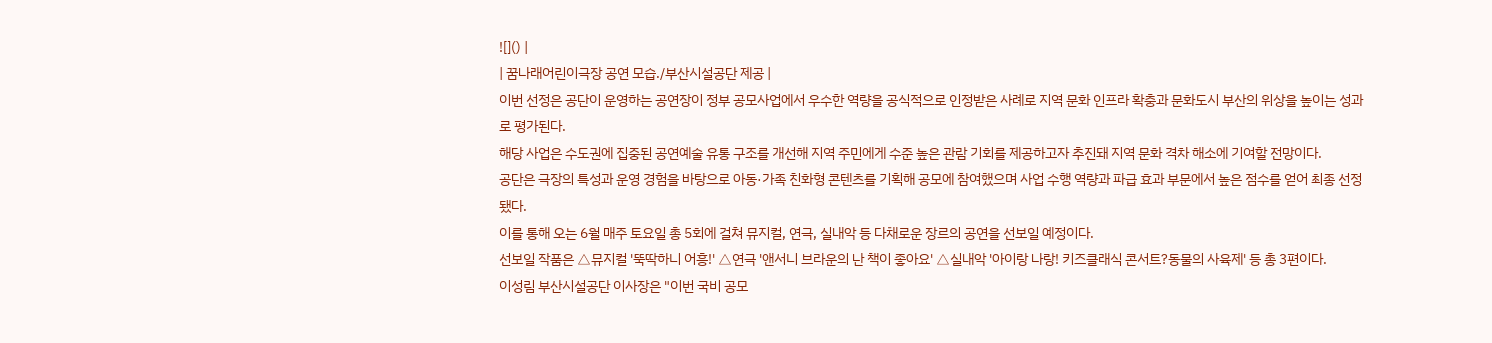![]() |
| 꿈나래어린이극장 공연 모습./부산시설공단 제공 |
이번 선정은 공단이 운영하는 공연장이 정부 공모사업에서 우수한 역량을 공식적으로 인정받은 사례로 지역 문화 인프라 확충과 문화도시 부산의 위상을 높이는 성과로 평가된다.
해당 사업은 수도권에 집중된 공연예술 유통 구조를 개선해 지역 주민에게 수준 높은 관람 기회를 제공하고자 추진돼 지역 문화 격차 해소에 기여할 전망이다.
공단은 극장의 특성과 운영 경험을 바탕으로 아동·가족 친화형 콘텐츠를 기획해 공모에 참여했으며 사업 수행 역량과 파급 효과 부문에서 높은 점수를 얻어 최종 선정됐다.
이를 통해 오는 6월 매주 토요일 총 5회에 걸쳐 뮤지컬, 연극, 실내악 등 다채로운 장르의 공연을 선보일 예정이다.
선보일 작품은 △뮤지컬 '뚝딱하니 어흥!' △연극 '앤서니 브라운의 난 책이 좋아요' △실내악 '아이랑 나랑! 키즈클래식 콘서트?동물의 사육제' 등 총 3편이다.
이성림 부산시설공단 이사장은 "이번 국비 공모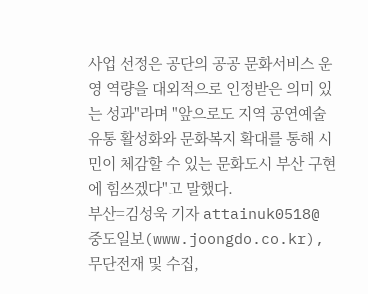사업 선정은 공단의 공공 문화서비스 운영 역량을 대외적으로 인정받은 의미 있는 성과"라며 "앞으로도 지역 공연예술 유통 활성화와 문화복지 확대를 통해 시민이 체감할 수 있는 문화도시 부산 구현에 힘쓰겠다"고 말했다.
부산=김성욱 기자 attainuk0518@
중도일보(www.joongdo.co.kr), 무단전재 및 수집,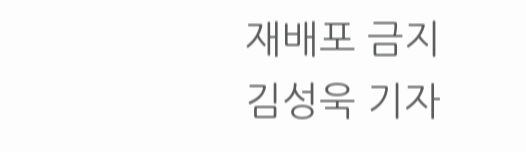재배포 금지
김성욱 기자